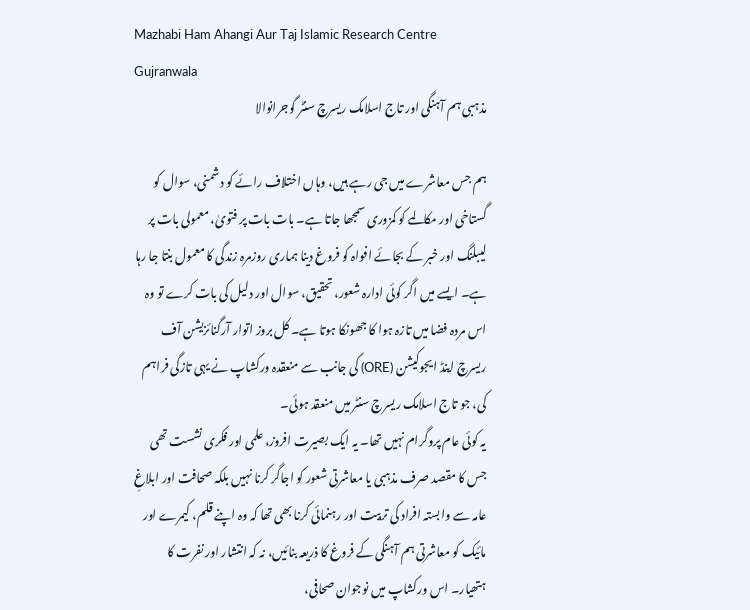Mazhabi Ham Ahangi Aur Taj Islamic Research Centre Gujranwala
مذہبی ہم آہنگی اور تاج اسلامک ریسرچ سنٹر گوجرانوالا

ہم جس معاشرے میں جی رہے ہیں، وہاں اختلاف رائے کو دشمنی، سوال کو گستاخی اور مکالمے کو کمزوری سمجھا جاتا ہے۔ بات بات پر فتویٰ، معمولی بات پر لیبلنگ اور خبر کے بجائے افواہ کو فروغ دینا ہماری روزمرہ زندگی کا معمول بنتا جا رہا ہے۔ ایسے میں اگر کوئی ادارہ شعور، تحقیق، سوال اور دلیل کی بات کرے تو وہ اس مردہ فضا میں تازہ ہوا کا جھونکا ہوتا ہے۔ کل بروز اتوار آرگنائزیشن آف ریسرچ اینڈ ایجوکیشن (ORE) کی جانب سے منعقدہ ورکشاپ نے یہی تازگی فراہم کی، جو تاج اسلامک ریسرچ سنٹر میں منعقد ہوئی۔
یہ کوئی عام پروگرام نہیں تھا۔ یہ ایک بصیرت افروز، علمی اور فکری نشست تھی جس کا مقصد صرف مذہبی یا معاشرتی شعور کو اجاگر کرنا نہیں بلکہ صحافت اور ابلاغِ عامہ سے وابستہ افراد کی تربیت اور رہنمائی کرنا بھی تھا کہ وہ اپنے قلم، کیمرے اور مائیک کو معاشرتی ہم آہنگی کے فروغ کا ذریعہ بنائیں، نہ کہ انتشار اور نفرت کا ہتھیار۔ اس ورکشاپ میں نوجوان صحافی،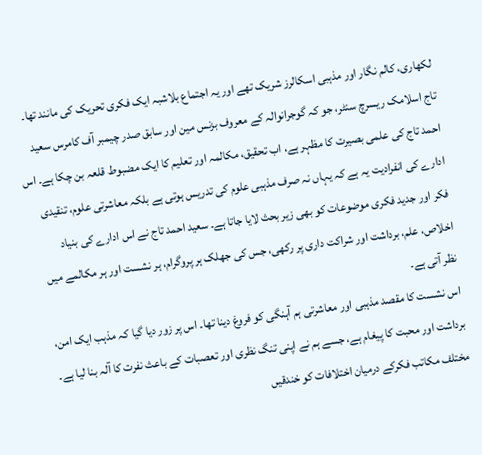لکھاری، کالم نگار اور مذہبی اسکالرز شریک تھے اور یہ اجتماع بلاشبہ ایک فکری تحریک کی مانند تھا۔
تاج اسلامک ریسرچ سنٹر، جو کہ گوجرانوالہ کے معروف بزنس مین اور سابق صدر چیمبر آف کامرس سعید احمد تاج کی علمی بصیرت کا مظہر ہے، اب تحقیق، مکالمہ اور تعلیم کا ایک مضبوط قلعہ بن چکا ہے۔ اس ادارے کی انفرادیت یہ ہے کہ یہاں نہ صرف مذہبی علوم کی تدریس ہوتی ہے بلکہ معاشرتی علوم، تنقیدی فکر اور جدید فکری موضوعات کو بھی زیر بحث لایا جاتا ہے۔ سعید احمد تاج نے اس ادارے کی بنیاد اخلاص، علم، برداشت اور شراکت داری پر رکھی، جس کی جھلک ہر پروگرام، ہر نشست اور ہر مکالمے میں نظر آتی ہے۔
اس نشست کا مقصد مذہبی اور معاشرتی ہم آہنگی کو فروغ دینا تھا۔ اس پر زور دیا گیا کہ مذہب ایک امن، برداشت اور محبت کا پیغام ہے، جسے ہم نے اپنی تنگ نظری اور تعصبات کے باعث نفرت کا آلہ بنا لیا ہے۔ مختلف مکاتب فکرکے درمیان اختلافات کو خندقیں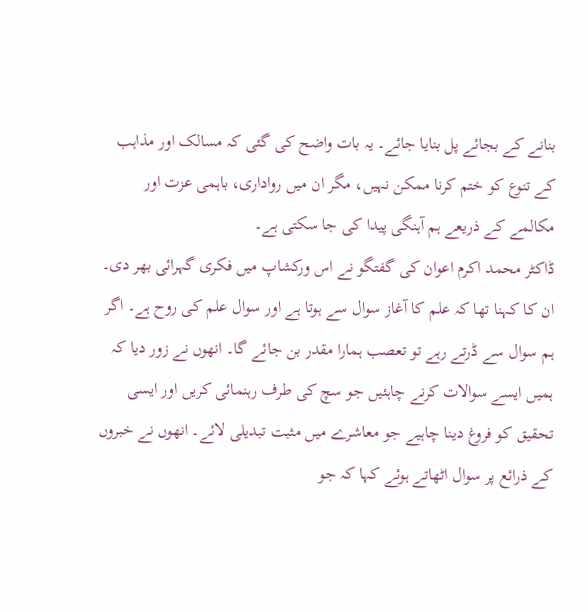بنانے کے بجائے پل بنایا جائے۔ یہ بات واضح کی گئی کہ مسالک اور مذاہب کے تنوع کو ختم کرنا ممکن نہیں، مگر ان میں رواداری، باہمی عزت اور مکالمے کے ذریعے ہم آہنگی پیدا کی جا سکتی ہے۔
ڈاکٹر محمد اکرم اعوان کی گفتگو نے اس ورکشاپ میں فکری گہرائی بھر دی۔ ان کا کہنا تھا کہ علم کا آغاز سوال سے ہوتا ہے اور سوال علم کی روح ہے۔ اگر ہم سوال سے ڈرتے رہے تو تعصب ہمارا مقدر بن جائے گا۔ انھوں نے زور دیا کہ ہمیں ایسے سوالات کرنے چاہئیں جو سچ کی طرف رہنمائی کریں اور ایسی تحقیق کو فروغ دینا چاہیے جو معاشرے میں مثبت تبدیلی لائے۔ انھوں نے خبروں کے ذرائع پر سوال اٹھاتے ہوئے کہا کہ جو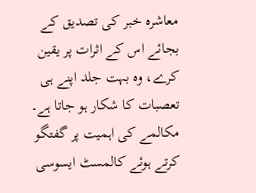معاشرہ خبر کی تصدیق کے بجائے اس کے اثرات پر یقین کرے، وہ بہت جلد اپنے ہی تعصبات کا شکار ہو جاتا ہے۔
مکالمے کی اہمیت پر گفتگو کرتے ہوئے کالمسٹ ایسوسی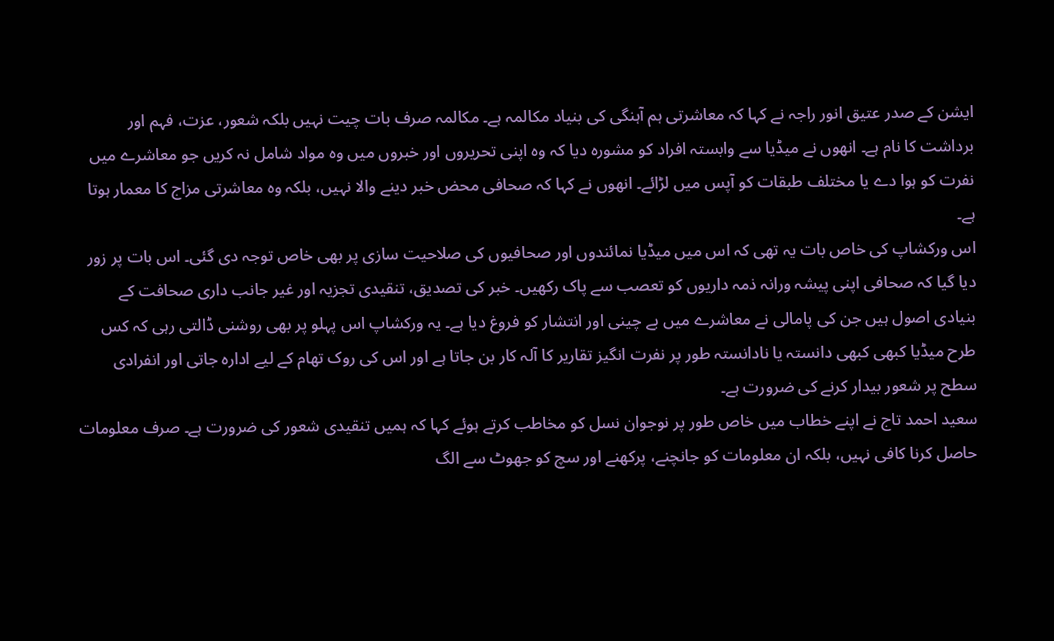ایشن کے صدر عتیق انور راجہ نے کہا کہ معاشرتی ہم آہنگی کی بنیاد مکالمہ ہے۔ مکالمہ صرف بات چیت نہیں بلکہ شعور، عزت، فہم اور برداشت کا نام ہے۔ انھوں نے میڈیا سے وابستہ افراد کو مشورہ دیا کہ وہ اپنی تحریروں اور خبروں میں وہ مواد شامل نہ کریں جو معاشرے میں نفرت کو ہوا دے یا مختلف طبقات کو آپس میں لڑائے۔ انھوں نے کہا کہ صحافی محض خبر دینے والا نہیں، بلکہ وہ معاشرتی مزاج کا معمار ہوتا ہے۔
اس ورکشاپ کی خاص بات یہ تھی کہ اس میں میڈیا نمائندوں اور صحافیوں کی صلاحیت سازی پر بھی خاص توجہ دی گئی۔ اس بات پر زور دیا گیا کہ صحافی اپنی پیشہ ورانہ ذمہ داریوں کو تعصب سے پاک رکھیں۔ خبر کی تصدیق، تنقیدی تجزیہ اور غیر جانب داری صحافت کے بنیادی اصول ہیں جن کی پامالی نے معاشرے میں بے چینی اور انتشار کو فروغ دیا ہے۔ یہ ورکشاپ اس پہلو پر بھی روشنی ڈالتی رہی کہ کس طرح میڈیا کبھی کبھی دانستہ یا نادانستہ طور پر نفرت انگیز تقاریر کا آلہ کار بن جاتا ہے اور اس کی روک تھام کے لیے ادارہ جاتی اور انفرادی سطح پر شعور بیدار کرنے کی ضرورت ہے۔
سعید احمد تاج نے اپنے خطاب میں خاص طور پر نوجوان نسل کو مخاطب کرتے ہوئے کہا کہ ہمیں تنقیدی شعور کی ضرورت ہے۔ صرف معلومات حاصل کرنا کافی نہیں، بلکہ ان معلومات کو جانچنے، پرکھنے اور سچ کو جھوٹ سے الگ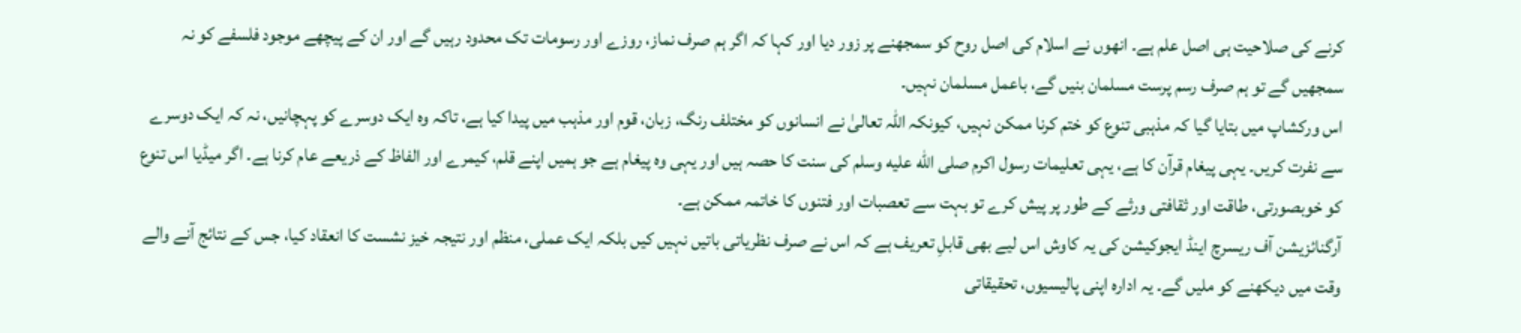کرنے کی صلاحیت ہی اصل علم ہے۔ انھوں نے اسلام کی اصل روح کو سمجھنے پر زور دیا اور کہا کہ اگر ہم صرف نماز، روزے اور رسومات تک محدود رہیں گے اور ان کے پیچھے موجود فلسفے کو نہ سمجھیں گے تو ہم صرف رسم پرست مسلمان بنیں گے، باعمل مسلمان نہیں۔
اس ورکشاپ میں بتایا گیا کہ مذہبی تنوع کو ختم کرنا ممکن نہیں، کیونکہ اللہ تعالیٰ نے انسانوں کو مختلف رنگ، زبان، قوم اور مذہب میں پیدا کیا ہے، تاکہ وہ ایک دوسرے کو پہچانیں، نہ کہ ایک دوسرے سے نفرت کریں۔ یہی پیغام قرآن کا ہے، یہی تعلیمات رسول اکرم صلى الله عليه وسلم کی سنت کا حصہ ہیں اور یہی وہ پیغام ہے جو ہمیں اپنے قلم، کیمرے اور الفاظ کے ذریعے عام کرنا ہے۔ اگر میڈیا اس تنوع کو خوبصورتی، طاقت اور ثقافتی ورثے کے طور پر پیش کرے تو بہت سے تعصبات اور فتنوں کا خاتمہ ممکن ہے۔
آرگنائزیشن آف ریسرچ اینڈ ایجوکیشن کی یہ کاوش اس لیے بھی قابلِ تعریف ہے کہ اس نے صرف نظریاتی باتیں نہیں کیں بلکہ ایک عملی، منظم اور نتیجہ خیز نشست کا انعقاد کیا، جس کے نتائج آنے والے وقت میں دیکھنے کو ملیں گے۔ یہ ادارہ اپنی پالیسیوں، تحقیقاتی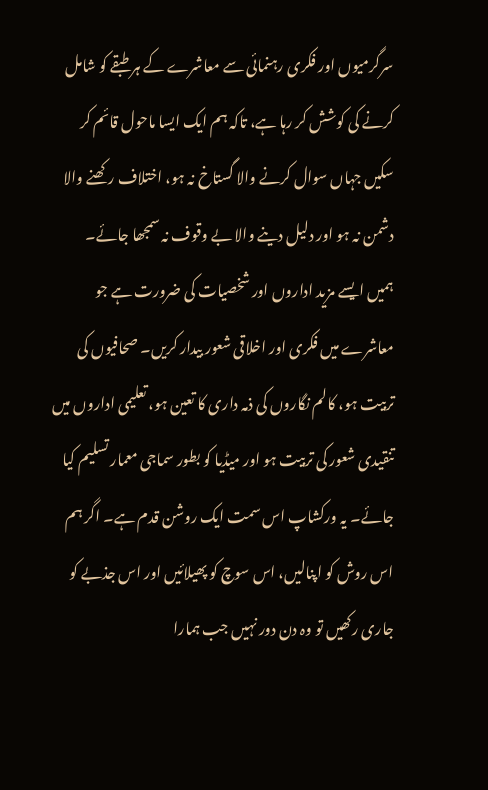سرگرمیوں اور فکری رہنمائی سے معاشرے کے ہر طبقے کو شامل کرنے کی کوشش کر رہا ہے، تاکہ ہم ایک ایسا ماحول قائم کر سکیں جہاں سوال کرنے والا گستاخ نہ ہو، اختلاف رکھنے والا دشمن نہ ہو اور دلیل دینے والا بے وقوف نہ سمجھا جائے۔
ہمیں ایسے مزید اداروں اور شخصیات کی ضرورت ہے جو معاشرے میں فکری اور اخلاقی شعور بیدار کریں۔ صحافیوں کی تربیت ہو، کالم نگاروں کی ذمہ داری کا تعین ہو، تعلیمی اداروں میں تنقیدی شعور کی تربیت ہو اور میڈیا کو بطور سماجی معمار تسلیم کیا جائے۔ یہ ورکشاپ اس سمت ایک روشن قدم ہے۔ اگر ہم اس روش کو اپنالیں، اس سوچ کو پھیلائیں اور اس جذبے کو جاری رکھیں تو وہ دن دور نہیں جب ہمارا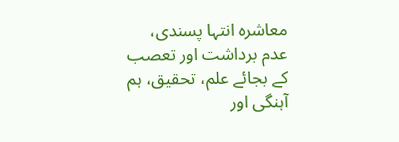معاشرہ انتہا پسندی، عدم برداشت اور تعصب کے بجائے علم، تحقیق، ہم آہنگی اور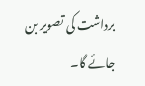برداشت کی تصویر بن جائے گا۔